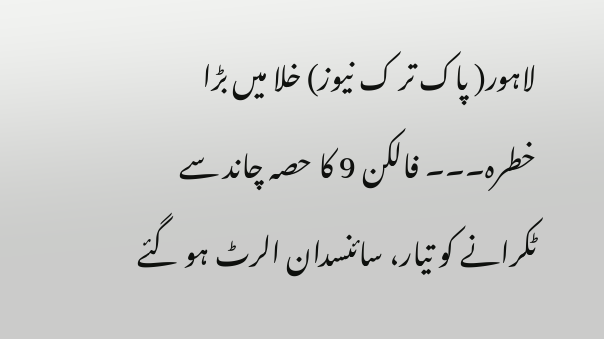لاہور( پاک تر ک نیوز) خلا میں بڑا خطرہ۔۔۔ فالکن 9 کا حصہ چاند سے ٹکرانے کو تیار، سائنسدان الرٹ ہو گئے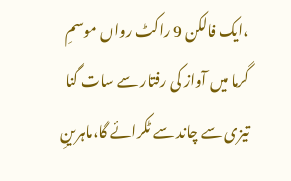،ایک فالکن 9 راکٹ رواں موسمِ گرما میں آواز کی رفتار سے سات گنا تیزی سے چاند سے ٹکرائے گا،ماہرینِ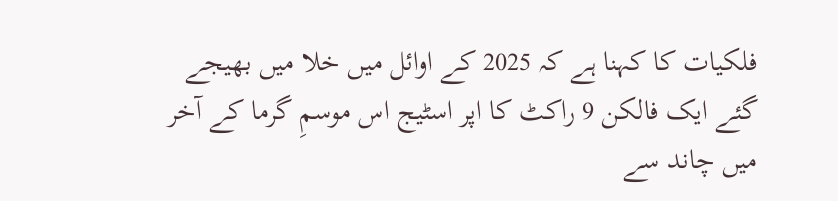فلکیات کا کہنا ہے کہ 2025 کے اوائل میں خلا میں بھیجے گئے ایک فالکن 9 راکٹ کا اپر اسٹیج اس موسمِ گرما کے آخر میں چاند سے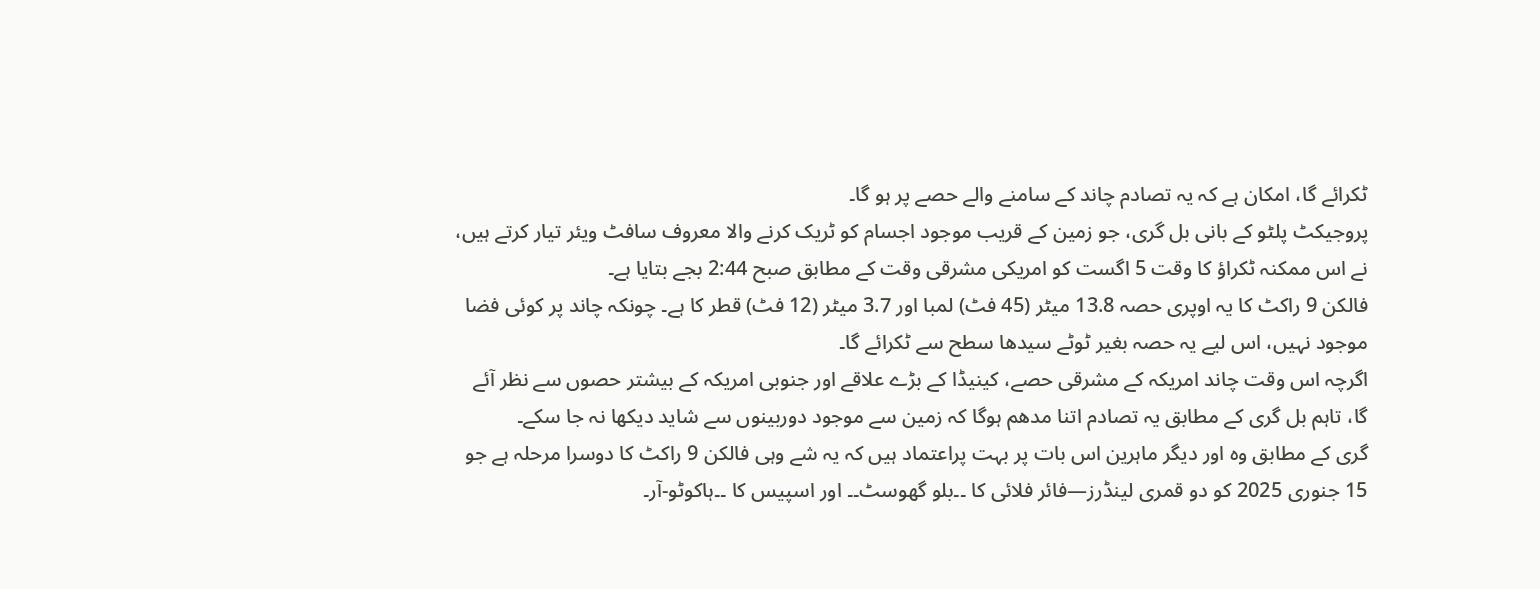ٹکرائے گا، امکان ہے کہ یہ تصادم چاند کے سامنے والے حصے پر ہو گا۔
پروجیکٹ پلٹو کے بانی بل گری، جو زمین کے قریب موجود اجسام کو ٹریک کرنے والا معروف سافٹ ویئر تیار کرتے ہیں، نے اس ممکنہ ٹکراؤ کا وقت 5 اگست کو امریکی مشرقی وقت کے مطابق صبح 2:44 بجے بتایا ہے۔
فالکن 9 راکٹ کا یہ اوپری حصہ 13.8 میٹر (45 فٹ) لمبا اور 3.7 میٹر (12 فٹ) قطر کا ہے۔ چونکہ چاند پر کوئی فضا موجود نہیں، اس لیے یہ حصہ بغیر ٹوٹے سیدھا سطح سے ٹکرائے گا۔
اگرچہ اس وقت چاند امریکہ کے مشرقی حصے، کینیڈا کے بڑے علاقے اور جنوبی امریکہ کے بیشتر حصوں سے نظر آئے گا، تاہم بل گری کے مطابق یہ تصادم اتنا مدھم ہوگا کہ زمین سے موجود دوربینوں سے شاید دیکھا نہ جا سکے۔
گری کے مطابق وہ اور دیگر ماہرین اس بات پر بہت پراعتماد ہیں کہ یہ شے وہی فالکن 9 راکٹ کا دوسرا مرحلہ ہے جو 15 جنوری 2025 کو دو قمری لینڈرز—فائر فلائی کا ۔۔بلو گھوسٹ۔۔ اور اسپیس کا ۔۔ہاکوٹو-آر۔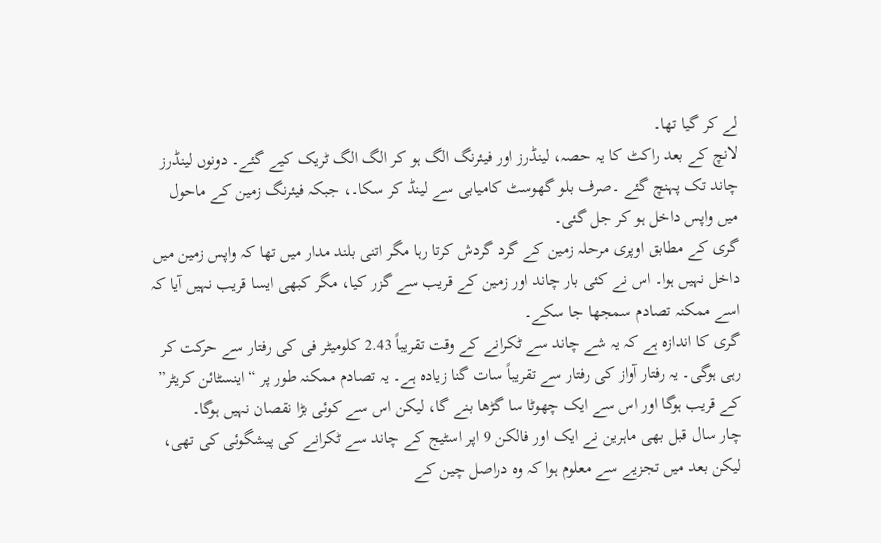لے کر گیا تھا۔
لانچ کے بعد راکٹ کا یہ حصہ، لینڈرز اور فیئرنگ الگ ہو کر الگ الگ ٹریک کیے گئے۔ دونوں لینڈرز چاند تک پہنچ گئے ۔صرف بلو گھوسٹ کامیابی سے لینڈ کر سکا۔، جبکہ فیئرنگ زمین کے ماحول میں واپس داخل ہو کر جل گئی۔
گری کے مطابق اوپری مرحلہ زمین کے گرد گردش کرتا رہا مگر اتنی بلند مدار میں تھا کہ واپس زمین میں داخل نہیں ہوا۔ اس نے کئی بار چاند اور زمین کے قریب سے گزر کیا، مگر کبھی ایسا قریب نہیں آیا کہ اسے ممکنہ تصادم سمجھا جا سکے۔
گری کا اندازہ ہے کہ یہ شے چاند سے ٹکرانے کے وقت تقریباً 2.43 کلومیٹر فی کی رفتار سے حرکت کر رہی ہوگی۔ یہ رفتار آواز کی رفتار سے تقریباً سات گنا زیادہ ہے۔ یہ تصادم ممکنہ طور پر “اینسٹائن کریٹر” کے قریب ہوگا اور اس سے ایک چھوٹا سا گڑھا بنے گا، لیکن اس سے کوئی بڑا نقصان نہیں ہوگا۔
چار سال قبل بھی ماہرین نے ایک اور فالکن 9 اپر اسٹیج کے چاند سے ٹکرانے کی پیشگوئی کی تھی، لیکن بعد میں تجزیے سے معلوم ہوا کہ وہ دراصل چین کے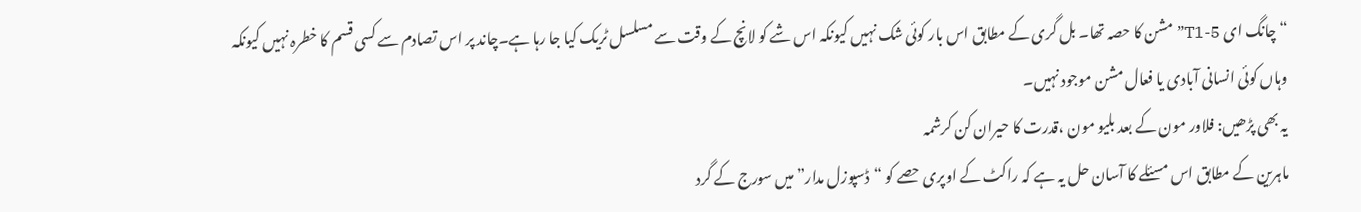“چانگ ای 5-T1” مشن کا حصہ تھا۔ بل گری کے مطابق اس بار کوئی شک نہیں کیونکہ اس شے کو لانچ کے وقت سے مسلسل ٹریک کیا جا رہا ہے۔چاند پر اس تصادم سے کسی قسم کا خطرہ نہیں کیونکہ وہاں کوئی انسانی آبادی یا فعال مشن موجود نہیں۔
یہ بھی پڑھیں: فلاور مون کے بعد بلیو مون ،قدرت کا حیران کن کرشمہ
ماہرین کے مطابق اس مسئلے کا آسان حل یہ ہے کہ راکٹ کے اوپری حصے کو “ڈسپوزل مدار” میں سورج کے گرد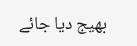بھیج دیا جائے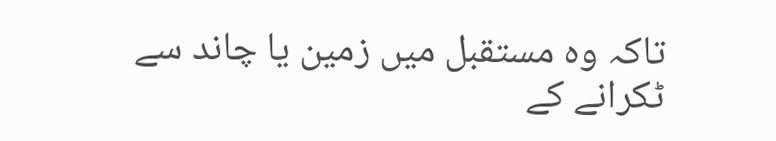تاکہ وہ مستقبل میں زمین یا چاند سے ٹکرانے کے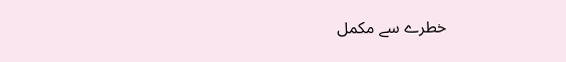خطرے سے مکمل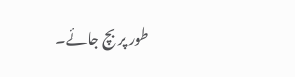طور پر بچ جائے۔